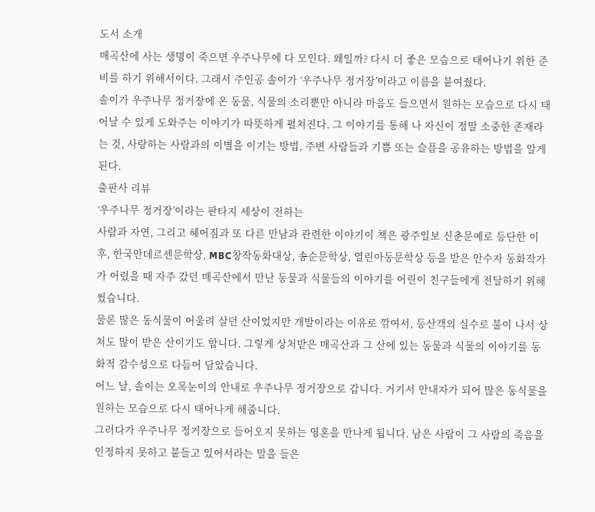도서 소개
매곡산에 사는 생명이 죽으면 우주나무에 다 모인다. 왜일까? 다시 더 좋은 모습으로 태어나기 위한 준비를 하기 위해서이다. 그래서 주인공 솔이가 ‘우주나무 정거장’이라고 이름을 붙여줬다.
솔이가 우주나무 정거장에 온 동물, 식물의 소리뿐만 아니라 마음도 들으면서 원하는 모습으로 다시 태어날 수 있게 도와주는 이야기가 따뜻하게 펼쳐진다. 그 이야기를 통해 나 자신이 정말 소중한 존재라는 것, 사랑하는 사람과의 이별을 이기는 방법, 주변 사람들과 기쁨 또는 슬픔을 공유하는 방법을 알게 된다.
출판사 리뷰
‘우주나무 정거장’이라는 판타지 세상이 전하는
사람과 자연, 그리고 헤어짐과 또 다른 만남과 관련한 이야기이 책은 광주일보 신춘문예로 등단한 이후, 한국안데르센문학상, MBC창작동화대상, 송순문학상, 열린아동문학상 등을 받은 안수자 동화작가가 어렸을 때 자주 갔던 매곡산에서 만난 동물과 식물들의 이야기를 어린이 친구들에게 전달하기 위해 썼습니다.
물론 많은 동식물이 어울려 살던 산이었지만 개발이라는 이유로 깎여서, 등산객의 실수로 불이 나서 상처도 많이 받은 산이기도 합니다. 그렇게 상처받은 매곡산과 그 산에 있는 동물과 식물의 이야기를 동화적 감수성으로 다듬어 담았습니다.
어느 날, 솔이는 오목눈이의 안내로 우주나무 정거장으로 갑니다. 거기서 안내자가 되어 많은 동식물을 원하는 모습으로 다시 태어나게 해줍니다.
그러다가 우주나무 정거장으로 들어오지 못하는 영혼을 만나게 됩니다. 남은 사람이 그 사람의 죽음을 인정하지 못하고 붙들고 있어서라는 말을 들은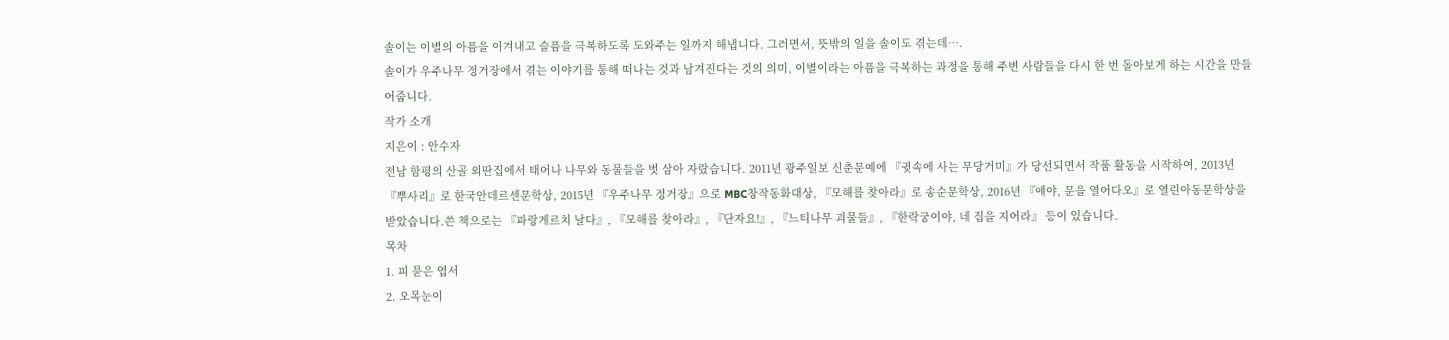솔이는 이별의 아픔을 이겨내고 슬픔을 극복하도록 도와주는 일까지 해냅니다. 그러면서, 뜻밖의 일을 솔이도 겪는데….
솔이가 우주나무 정거장에서 겪는 이야기를 통해 떠나는 것과 남겨진다는 것의 의미, 이별이라는 아픔을 극복하는 과정을 통해 주변 사람들을 다시 한 번 돌아보게 하는 시간을 만들어줍니다.
작가 소개
지은이 : 안수자
전남 함평의 산골 외딴집에서 태어나 나무와 동물들을 벗 삼아 자랐습니다. 2011년 광주일보 신춘문예에 『귓속에 사는 무당거미』가 당선되면서 작품 활동을 시작하여, 2013년 『뿌사리』로 한국안데르센문학상, 2015년 『우주나무 정거장』으로 MBC창작동화대상, 『모해를 찾아라』로 송순문학상, 2016년 『얘야, 문을 열어다오』로 열린아동문학상을 받았습니다.쓴 책으로는 『파랑게르치 날다』, 『모해를 찾아라』, 『단자요!』, 『느티나무 괴물들』, 『한락궁이야, 네 집을 지어라』 등이 있습니다.
목차
1. 피 묻은 엽서
2. 오목눈이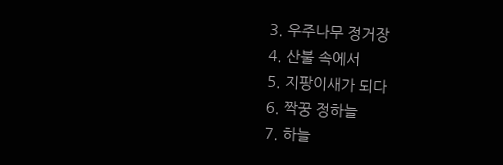3. 우주나무 정거장
4. 산불 속에서
5. 지팡이새가 되다
6. 짝꿍 정하늘
7. 하늘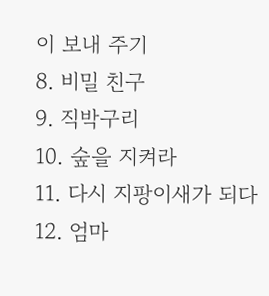이 보내 주기
8. 비밀 친구
9. 직박구리
10. 숲을 지켜라
11. 다시 지팡이새가 되다
12. 엄마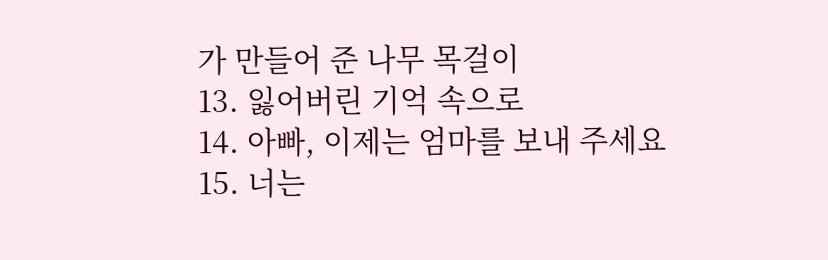가 만들어 준 나무 목걸이
13. 잃어버린 기억 속으로
14. 아빠, 이제는 엄마를 보내 주세요
15. 너는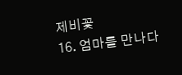제비꽃
16. 엄마를 만나다